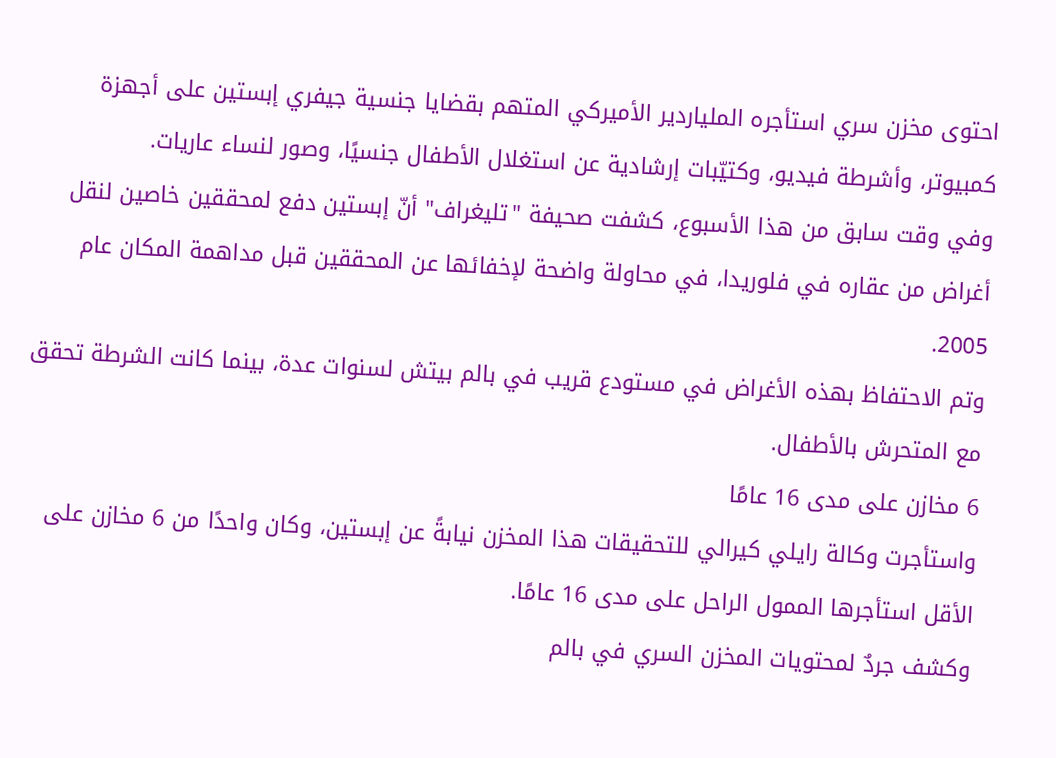احتوى مخزن سري استأجره الملياردير الأميركي المتهم بقضايا جنسية جيفري إبستين على أجهزة كمبيوتر، وأشرطة فيديو، وكتيّبات إرشادية عن استغلال الأطفال جنسيًا، وصور لنساء عاريات.
وفي وقت سابق من هذا الأسبوع، كشفت صحيفة "تليغراف" أنّ إبستين دفع لمحققين خاصين لنقل أغراض من عقاره في فلوريدا، في محاولة واضحة لإخفائها عن المحققين قبل مداهمة المكان عام 2005.
وتم الاحتفاظ بهذه الأغراض في مستودع قريب في بالم بيتش لسنوات عدة، بينما كانت الشرطة تحقق مع المتحرش بالأطفال.
6 مخازن على مدى 16 عامًا
واستأجرت وكالة رايلي كيرالي للتحقيقات هذا المخزن نيابةً عن إبستين، وكان واحدًا من 6 مخازن على الأقل استأجرها الممول الراحل على مدى 16 عامًا.
وكشف جردٌ لمحتويات المخزن السري في بالم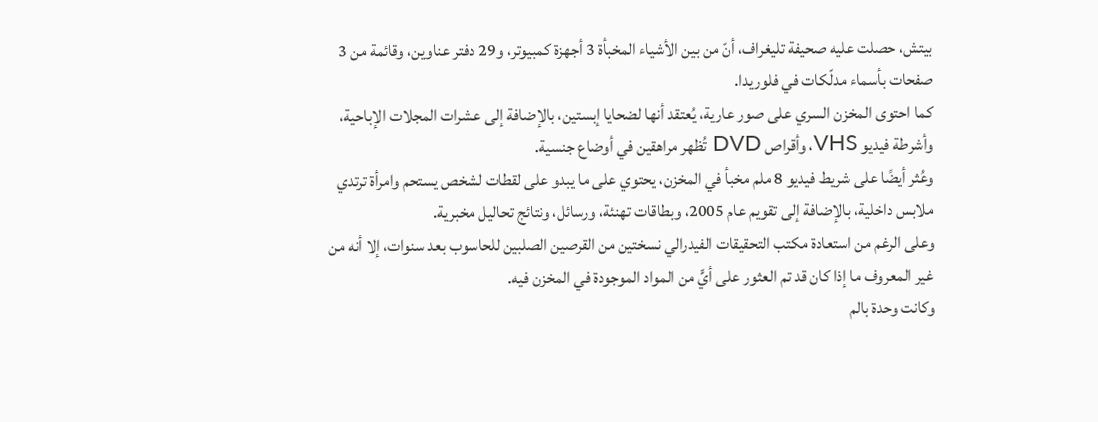بيتش، حصلت عليه صحيفة تليغراف، أنّ من بين الأشياء المخبأة 3 أجهزة كمبيوتر، و29 دفتر عناوين، وقائمة من 3 صفحات بأسماء مدلّكات في فلوريدا.
كما احتوى المخزن السري على صور عارية، يُعتقد أنها لضحايا إبستين، بالإضافة إلى عشرات المجلات الإباحية، وأشرطة فيديو VHS، وأقراص DVD تُظهر مراهقين في أوضاع جنسية.
وعُثر أيضًا على شريط فيديو 8 ملم مخبأ في المخزن، يحتوي على ما يبدو على لقطات لشخص يستحم وامرأة ترتدي ملابس داخلية، بالإضافة إلى تقويم عام 2005، وبطاقات تهنئة، ورسائل، ونتائج تحاليل مخبرية.
وعلى الرغم من استعادة مكتب التحقيقات الفيدرالي نسختين من القرصين الصلبين للحاسوب بعد سنوات، إلا أنه من غير المعروف ما إذا كان قد تم العثور على أيٍّ من المواد الموجودة في المخزن فيه.
وكانت وحدة بالم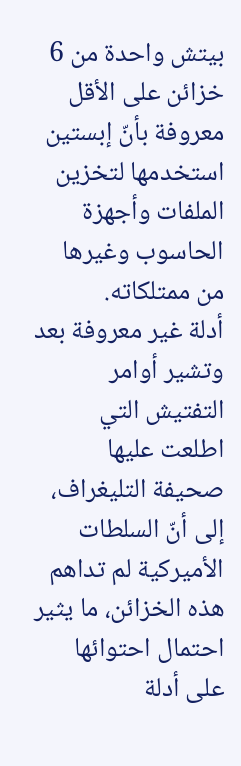بيتش واحدة من 6 خزائن على الأقل معروفة بأنّ إبستين استخدمها لتخزين الملفات وأجهزة الحاسوب وغيرها من ممتلكاته.
أدلة غير معروفة بعد
وتشير أوامر التفتيش التي اطلعت عليها صحيفة التليغراف، إلى أنّ السلطات الأميركية لم تداهم هذه الخزائن، ما يثير احتمال احتوائها على أدلة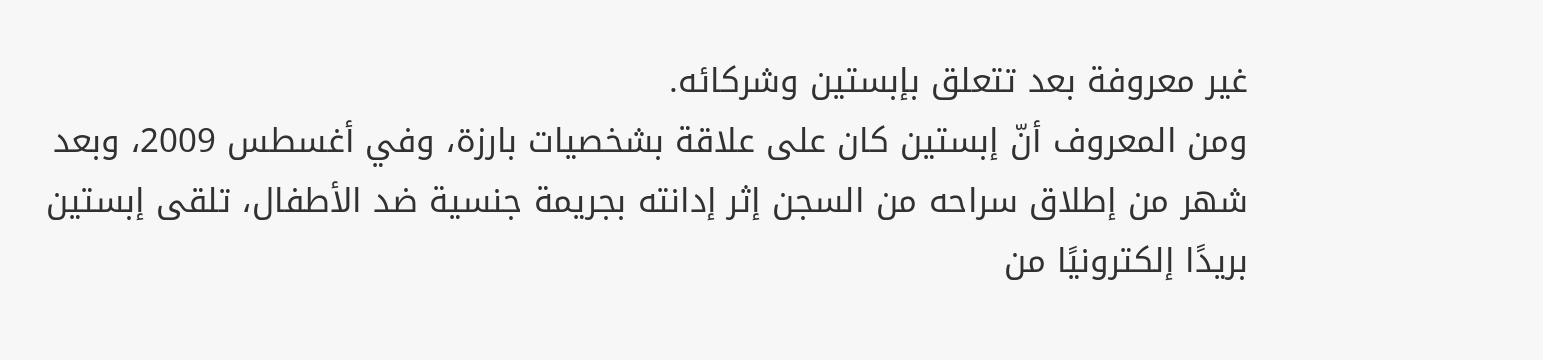غير معروفة بعد تتعلق بإبستين وشركائه.
ومن المعروف أنّ إبستين كان على علاقة بشخصيات بارزة، وفي أغسطس 2009، وبعد شهر من إطلاق سراحه من السجن إثر إدانته بجريمة جنسية ضد الأطفال، تلقى إبستين بريدًا إلكترونيًا من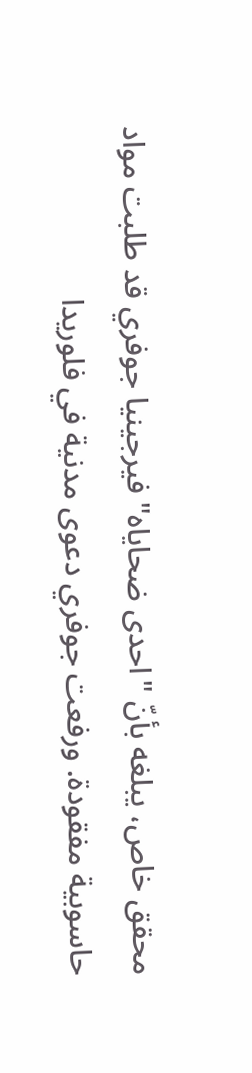محقق خاص، يبلغه بأنّ "احدى ضحاياه" فيرجينيا جوفري قد طلبت مواد حاسوبية مفقودة. ورفعت جوفري دعوى مدنية في فلوريدا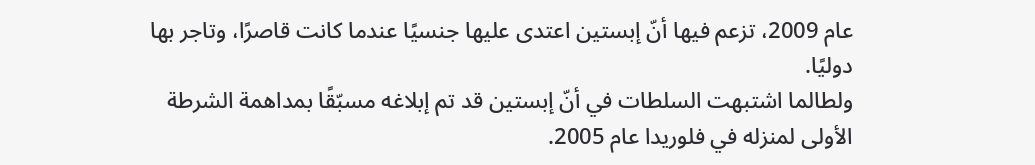عام 2009، تزعم فيها أنّ إبستين اعتدى عليها جنسيًا عندما كانت قاصرًا، وتاجر بها دوليًا.
ولطالما اشتبهت السلطات في أنّ إبستين قد تم إبلاغه مسبّقًا بمداهمة الشرطة الأولى لمنزله في فلوريدا عام 2005.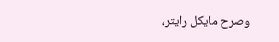وصرح مايكل رايتر،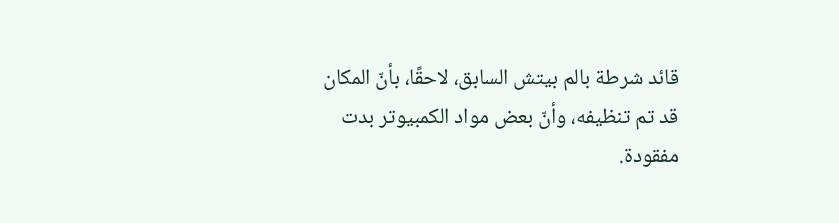قائد شرطة بالم بيتش السابق، لاحقًا، بأنّ المكان قد تم تنظيفه، وأنّ بعض مواد الكمبيوتر بدت مفقودة.